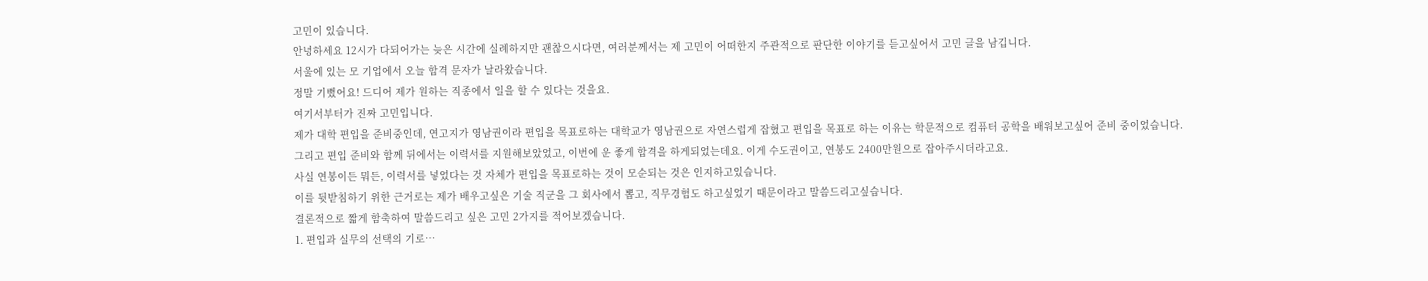고민이 있습니다.
안녕하세요 12시가 다되어가는 늦은 시간에 실례하지만 괜찮으시다면, 여러분께서는 제 고민이 어떠한지 주관적으로 판단한 이야기를 듣고싶어서 고민 글을 남깁니다.
서울에 있는 모 기업에서 오늘 합격 문자가 날라왔습니다.
정말 기뻤어요! 드디어 제가 원하는 직종에서 일을 할 수 있다는 것을요.
여기서부터가 진짜 고민입니다.
제가 대학 편입을 준비중인데, 연고지가 영남권이라 편입을 목표로하는 대학교가 영남권으로 자연스럽게 잡혔고 편입을 목표로 하는 이유는 학문적으로 컴퓨터 공학을 배워보고싶어 준비 중이었습니다.
그리고 편입 준비와 함께 뒤에서는 이력서를 지원해보았었고, 이번에 운 좋게 합격을 하게되었는데요. 이게 수도권이고, 연봉도 2400만원으로 잡아주시더라고요.
사실 연봉이든 뭐든, 이력서를 넣었다는 것 자체가 편입을 목표로하는 것이 모순되는 것은 인지하고있습니다.
이를 뒷받침하기 위한 근거로는 제가 배우고싶은 기술 직군을 그 회사에서 뽑고, 직무경험도 하고싶었기 때문이라고 말씀드리고싶습니다.
결론적으로 짧게 함축하여 말씀드리고 싶은 고민 2가지를 적어보겠습니다.
1. 편입과 실무의 선택의 기로…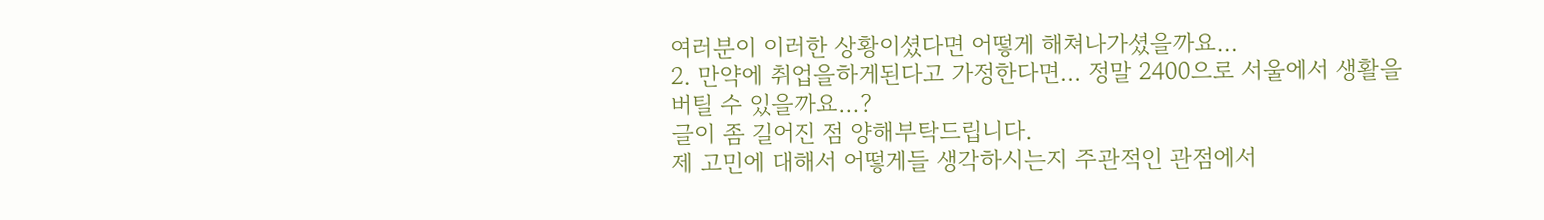여러분이 이러한 상황이셨다면 어떻게 해쳐나가셨을까요…
2. 만약에 취업을하게된다고 가정한다면… 정말 2400으로 서울에서 생활을 버틸 수 있을까요…?
글이 좀 길어진 점 양해부탁드립니다.
제 고민에 대해서 어떻게들 생각하시는지 주관적인 관점에서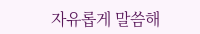자유롭게 말씀해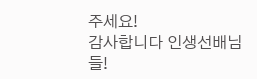주세요!
감사합니다 인생선배님들!